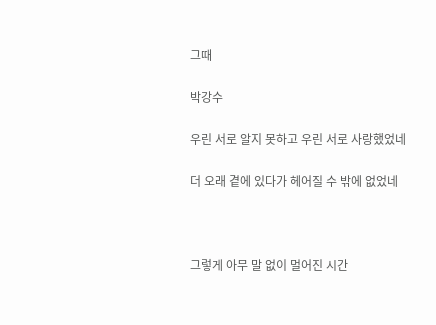그때

박강수

우린 서로 알지 못하고 우린 서로 사랑했었네

더 오래 곁에 있다가 헤어질 수 밖에 없었네



그렇게 아무 말 없이 멀어진 시간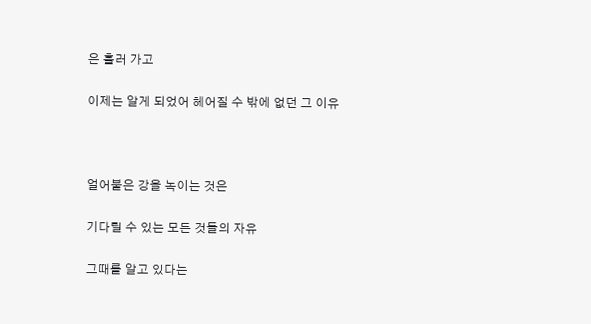은 흘러 가고

이제는 알게 되었어 헤어질 수 밖에 없던 그 이유



얼어붙은 강을 녹이는 것은

기다릴 수 있는 모든 것들의 자유

그때를 알고 있다는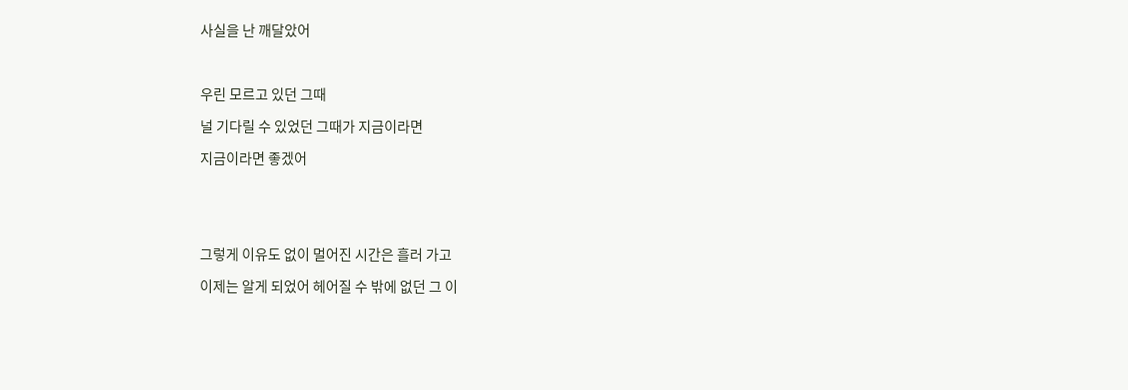사실을 난 깨달았어



우린 모르고 있던 그때

널 기다릴 수 있었던 그때가 지금이라면

지금이라면 좋겠어





그렇게 이유도 없이 멀어진 시간은 흘러 가고

이제는 알게 되었어 헤어질 수 밖에 없던 그 이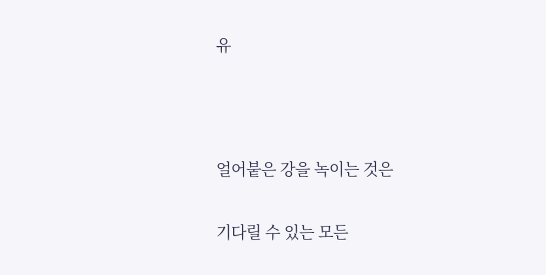유



얼어붙은 강을 녹이는 것은

기다릴 수 있는 모든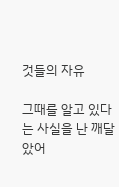것들의 자유

그때를 알고 있다는 사실을 난 깨달았어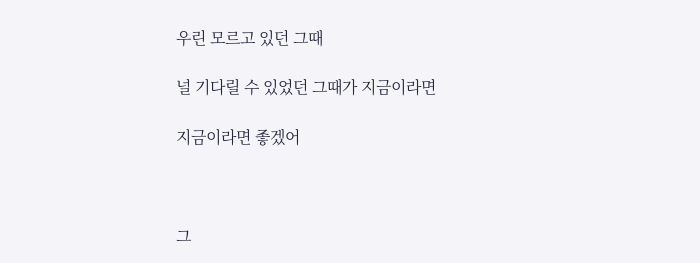우린 모르고 있던 그때

널 기다릴 수 있었던 그때가 지금이라면

지금이라면 좋겠어



그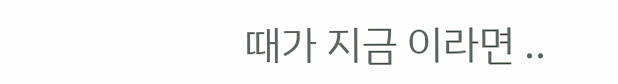때가 지금 이라면 ..